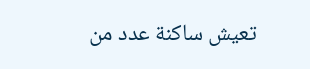تعيش ساكنة عدد من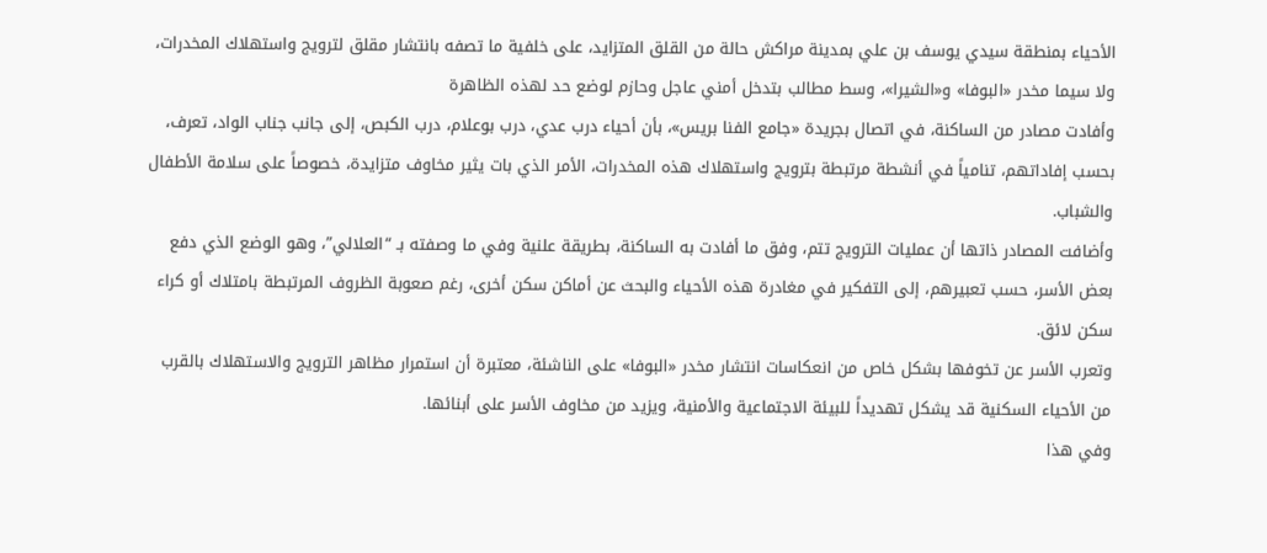الأحياء بمنطقة سيدي يوسف بن علي بمدينة مراكش حالة من القلق المتزايد، على خلفية ما تصفه بانتشار مقلق لترويج واستهلاك المخدرات، ولا سيما مخدر «البوفا» و«الشيرا»، وسط مطالب بتدخل أمني عاجل وحازم لوضع حد لهذه الظاهرة
وأفادت مصادر من الساكنة، في اتصال بجريدة «جامع الفنا بريس»، بأن أحياء درب عدي، درب بوعلام، درب الكبص، إلى جانب جناب الواد، تعرف، بحسب إفاداتهم، تنامياً في أنشطة مرتبطة بترويج واستهلاك هذه المخدرات، الأمر الذي بات يثير مخاوف متزايدة، خصوصاً على سلامة الأطفال والشباب.
وأضافت المصادر ذاتها أن عمليات الترويج تتم، وفق ما أفادت به الساكنة، بطريقة علنية وفي ما وصفته بـ “العلالي”، وهو الوضع الذي دفع بعض الأسر، حسب تعبيرهم، إلى التفكير في مغادرة هذه الأحياء والبحث عن أماكن سكن أخرى، رغم صعوبة الظروف المرتبطة بامتلاك أو كراء سكن لائق.
وتعرب الأسر عن تخوفها بشكل خاص من انعكاسات انتشار مخدر «البوفا» على الناشئة، معتبرة أن استمرار مظاهر الترويج والاستهلاك بالقرب من الأحياء السكنية قد يشكل تهديداً للبيئة الاجتماعية والأمنية، ويزيد من مخاوف الأسر على أبنائها.
وفي هذا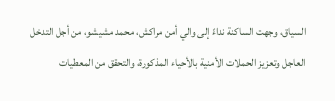السياق، وجهت الساكنة نداءً إلى والي أمن مراكش، محمد مشيشو، من أجل التدخل العاجل وتعزيز الحملات الأمنية بالأحياء المذكورة، والتحقق من المعطيات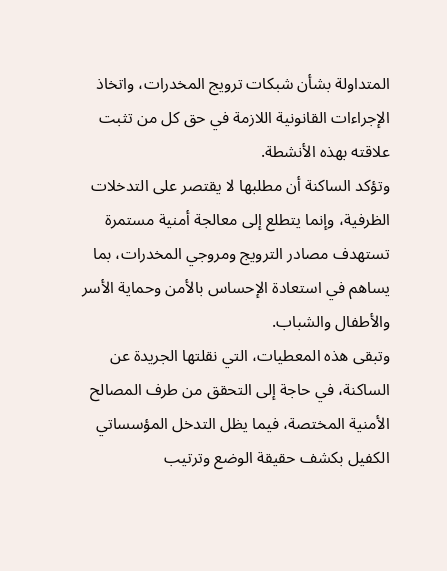المتداولة بشأن شبكات ترويج المخدرات، واتخاذ الإجراءات القانونية اللازمة في حق كل من تثبت علاقته بهذه الأنشطة.
وتؤكد الساكنة أن مطلبها لا يقتصر على التدخلات الظرفية، وإنما يتطلع إلى معالجة أمنية مستمرة تستهدف مصادر الترويج ومروجي المخدرات، بما يساهم في استعادة الإحساس بالأمن وحماية الأسر والأطفال والشباب.
وتبقى هذه المعطيات، التي نقلتها الجريدة عن الساكنة، في حاجة إلى التحقق من طرف المصالح الأمنية المختصة، فيما يظل التدخل المؤسساتي الكفيل بكشف حقيقة الوضع وترتيب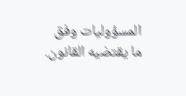المسؤوليات وفق ما يقتضيه القانون.